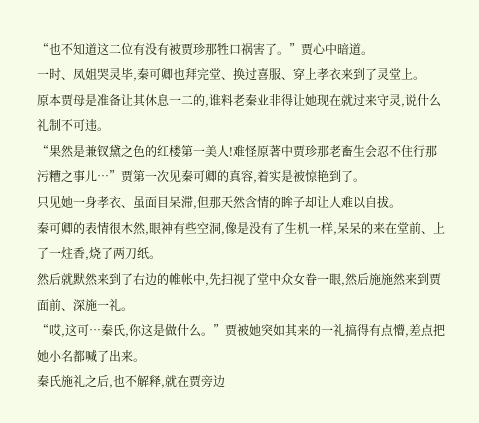“也不知道这二位有没有被贾珍那牲口祸害了。”贾心中暗道。
一时、凤姐哭灵毕,秦可卿也拜完堂、换过喜服、穿上孝衣来到了灵堂上。
原本贾母是准备让其休息一二的,谁料老秦业非得让她现在就过来守灵,说什么礼制不可违。
“果然是兼钗黛之色的红楼第一美人!难怪原著中贾珍那老畜生会忍不住行那污糟之事儿…”贾第一次见秦可卿的真容,着实是被惊艳到了。
只见她一身孝衣、虽面目呆滞,但那天然含情的眸子却让人难以自拔。
秦可卿的表情很木然,眼神有些空洞,像是没有了生机一样,呆呆的来在堂前、上了一炷香,烧了两刀纸。
然后就默然来到了右边的帷帐中,先扫视了堂中众女眷一眼,然后施施然来到贾面前、深施一礼。
“哎,这可…秦氏,你这是做什么。”贾被她突如其来的一礼搞得有点懵,差点把她小名都喊了出来。
秦氏施礼之后,也不解释,就在贾旁边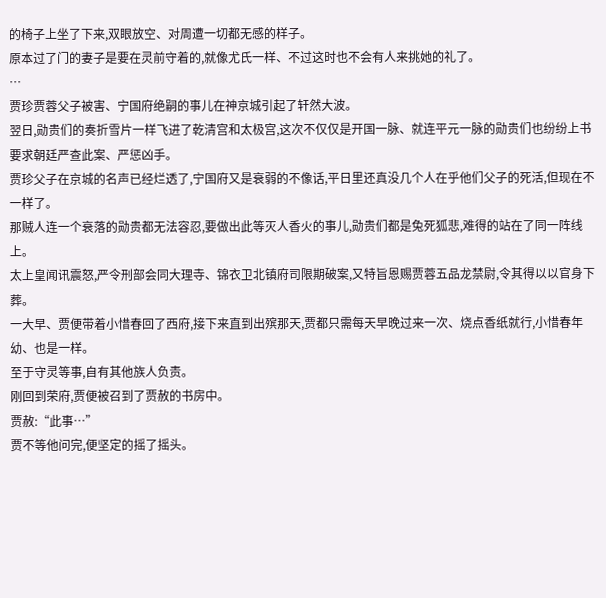的椅子上坐了下来,双眼放空、对周遭一切都无感的样子。
原本过了门的妻子是要在灵前守着的,就像尤氏一样、不过这时也不会有人来挑她的礼了。
…
贾珍贾蓉父子被害、宁国府绝嗣的事儿在神京城引起了轩然大波。
翌日,勋贵们的奏折雪片一样飞进了乾清宫和太极宫,这次不仅仅是开国一脉、就连平元一脉的勋贵们也纷纷上书要求朝廷严查此案、严惩凶手。
贾珍父子在京城的名声已经烂透了,宁国府又是衰弱的不像话,平日里还真没几个人在乎他们父子的死活,但现在不一样了。
那贼人连一个衰落的勋贵都无法容忍,要做出此等灭人香火的事儿,勋贵们都是兔死狐悲,难得的站在了同一阵线上。
太上皇闻讯震怒,严令刑部会同大理寺、锦衣卫北镇府司限期破案,又特旨恩赐贾蓉五品龙禁尉,令其得以以官身下葬。
一大早、贾便带着小惜春回了西府,接下来直到出殡那天,贾都只需每天早晚过来一次、烧点香纸就行,小惜春年幼、也是一样。
至于守灵等事,自有其他族人负责。
刚回到荣府,贾便被召到了贾赦的书房中。
贾赦:“此事…”
贾不等他问完,便坚定的摇了摇头。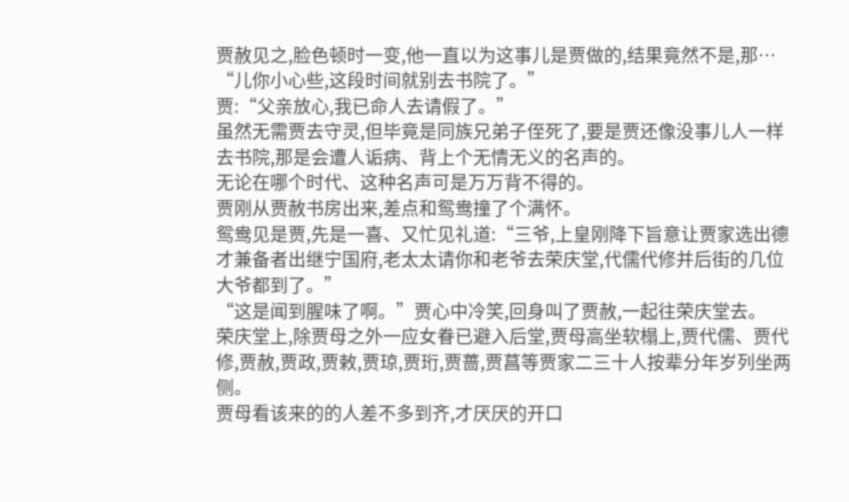贾赦见之,脸色顿时一变,他一直以为这事儿是贾做的,结果竟然不是,那…
“儿你小心些,这段时间就别去书院了。”
贾:“父亲放心,我已命人去请假了。”
虽然无需贾去守灵,但毕竟是同族兄弟子侄死了,要是贾还像没事儿人一样去书院,那是会遭人诟病、背上个无情无义的名声的。
无论在哪个时代、这种名声可是万万背不得的。
贾刚从贾赦书房出来,差点和鸳鸯撞了个满怀。
鸳鸯见是贾,先是一喜、又忙见礼道:“三爷,上皇刚降下旨意让贾家选出德才兼备者出继宁国府,老太太请你和老爷去荣庆堂,代儒代修并后街的几位大爷都到了。”
“这是闻到腥味了啊。”贾心中冷笑,回身叫了贾赦,一起往荣庆堂去。
荣庆堂上,除贾母之外一应女眷已避入后堂,贾母高坐软榻上,贾代儒、贾代修,贾赦,贾政,贾敕,贾琼,贾珩,贾蔷,贾菖等贾家二三十人按辈分年岁列坐两侧。
贾母看该来的的人差不多到齐,才厌厌的开口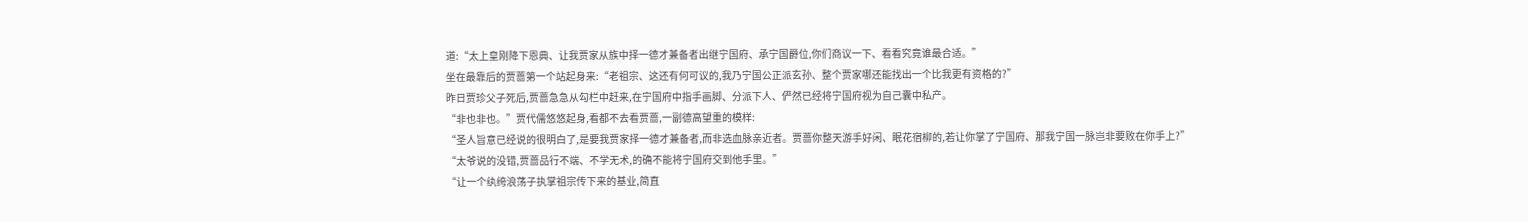道:“太上皇刚降下恩典、让我贾家从族中择一德才兼备者出继宁国府、承宁国爵位,你们商议一下、看看究竟谁最合适。”
坐在最靠后的贾蔷第一个站起身来:“老祖宗、这还有何可议的,我乃宁国公正派玄孙、整个贾家哪还能找出一个比我更有资格的?”
昨日贾珍父子死后,贾蔷急急从勾栏中赶来,在宁国府中指手画脚、分派下人、俨然已经将宁国府视为自己囊中私产。
“非也非也。”贾代儒悠悠起身,看都不去看贾蔷,一副德高望重的模样:
“圣人旨意已经说的很明白了,是要我贾家择一德才兼备者,而非选血脉亲近者。贾蔷你整天游手好闲、眠花宿柳的,若让你掌了宁国府、那我宁国一脉岂非要败在你手上?”
“太爷说的没错,贾蔷品行不端、不学无术,的确不能将宁国府交到他手里。”
“让一个纨绔浪荡子执掌祖宗传下来的基业,简直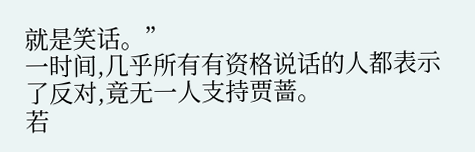就是笑话。”
一时间,几乎所有有资格说话的人都表示了反对,竟无一人支持贾蔷。
若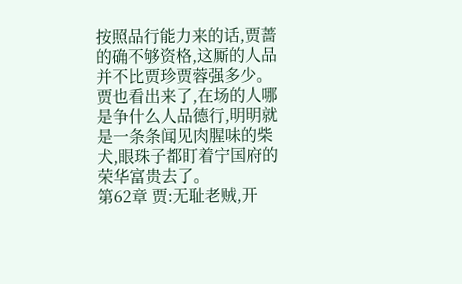按照品行能力来的话,贾蔷的确不够资格,这厮的人品并不比贾珍贾蓉强多少。
贾也看出来了,在场的人哪是争什么人品德行,明明就是一条条闻见肉腥味的柴犬,眼珠子都盯着宁国府的荣华富贵去了。
第62章 贾:无耻老贼,开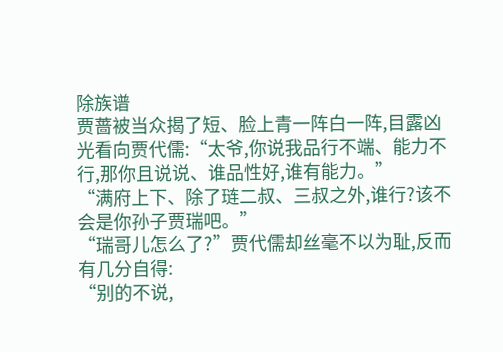除族谱
贾蔷被当众揭了短、脸上青一阵白一阵,目露凶光看向贾代儒:“太爷,你说我品行不端、能力不行,那你且说说、谁品性好,谁有能力。”
“满府上下、除了琏二叔、三叔之外,谁行?该不会是你孙子贾瑞吧。”
“瑞哥儿怎么了?”贾代儒却丝毫不以为耻,反而有几分自得:
“别的不说,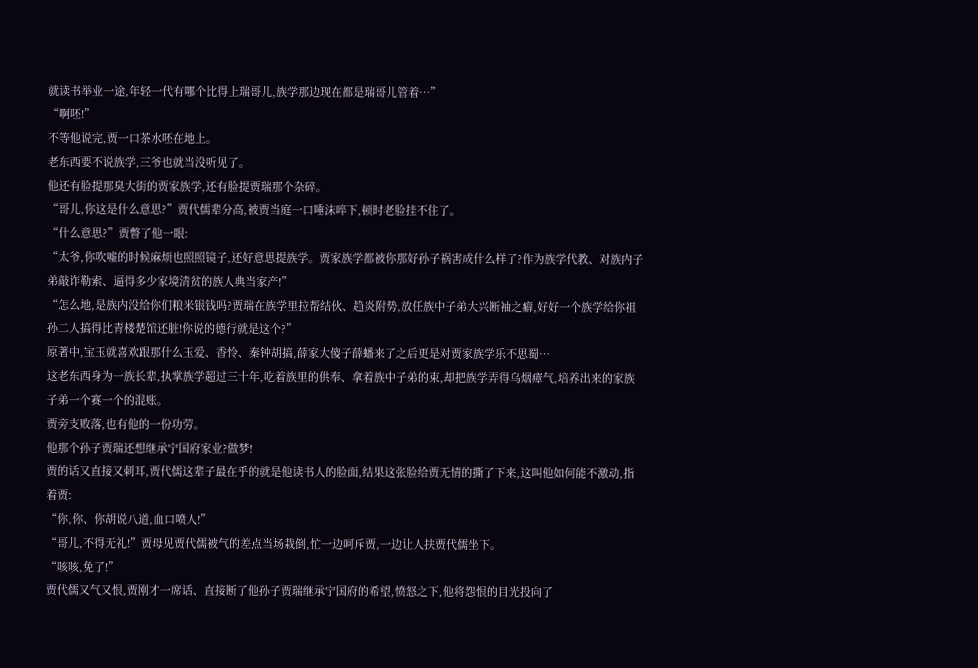就读书举业一途,年轻一代有哪个比得上瑞哥儿,族学那边现在都是瑞哥儿管着…”
“啊呸!”
不等他说完,贾一口茶水呸在地上。
老东西要不说族学,三爷也就当没听见了。
他还有脸提那臭大街的贾家族学,还有脸提贾瑞那个杂碎。
“哥儿,你这是什么意思?”贾代儒辈分高,被贾当庭一口唾沫啐下,顿时老脸挂不住了。
“什么意思?”贾瞥了他一眼:
“太爷,你吹嘘的时候麻烦也照照镜子,还好意思提族学。贾家族学都被你那好孙子祸害成什么样了?作为族学代教、对族内子弟敲诈勒索、逼得多少家境清贫的族人典当家产!”
“怎么地,是族内没给你们粮米银钱吗?贾瑞在族学里拉帮结伙、趋炎附势,放任族中子弟大兴断袖之癖,好好一个族学给你祖孙二人搞得比青楼楚馆还脏!你说的德行就是这个?”
原著中,宝玉就喜欢跟那什么玉爱、香怜、秦钟胡搞,薛家大傻子薛蟠来了之后更是对贾家族学乐不思蜀…
这老东西身为一族长辈,执掌族学超过三十年,吃着族里的供奉、拿着族中子弟的束,却把族学弄得乌烟瘴气,培养出来的家族子弟一个赛一个的混账。
贾旁支败落,也有他的一份功劳。
他那个孙子贾瑞还想继承宁国府家业?做梦!
贾的话又直接又刺耳,贾代儒这辈子最在乎的就是他读书人的脸面,结果这张脸给贾无情的撕了下来,这叫他如何能不激动,指着贾:
“你,你、你胡说八道,血口喷人!”
“哥儿,不得无礼!”贾母见贾代儒被气的差点当场栽倒,忙一边呵斥贾,一边让人扶贾代儒坐下。
“咳咳,免了!”
贾代儒又气又恨,贾刚才一席话、直接断了他孙子贾瑞继承宁国府的希望,愤怒之下,他将怨恨的目光投向了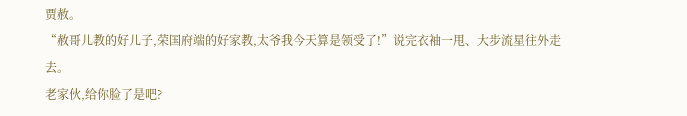贾赦。
“赦哥儿教的好儿子,荣国府端的好家教,太爷我今天算是领受了!”说完衣袖一甩、大步流星往外走去。
老家伙,给你脸了是吧?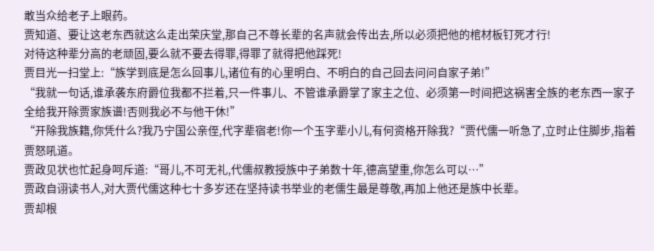敢当众给老子上眼药。
贾知道、要让这老东西就这么走出荣庆堂,那自己不尊长辈的名声就会传出去,所以必须把他的棺材板钉死才行!
对待这种辈分高的老顽固,要么就不要去得罪,得罪了就得把他踩死!
贾目光一扫堂上:“族学到底是怎么回事儿,诸位有的心里明白、不明白的自己回去问问自家子弟!”
“我就一句话,谁承袭东府爵位我都不拦着,只一件事儿、不管谁承爵掌了家主之位、必须第一时间把这祸害全族的老东西一家子全给我开除贾家族谱!否则我必不与他干休!”
“开除我族籍,你凭什么?我乃宁国公亲侄,代字辈宿老!你一个玉字辈小儿,有何资格开除我?“贾代儒一听急了,立时止住脚步,指着贾怒吼道。
贾政见状也忙起身呵斥道:“哥儿,不可无礼,代儒叔教授族中子弟数十年,德高望重,你怎么可以…”
贾政自诩读书人,对大贾代儒这种七十多岁还在坚持读书举业的老儒生最是尊敬,再加上他还是族中长辈。
贾却根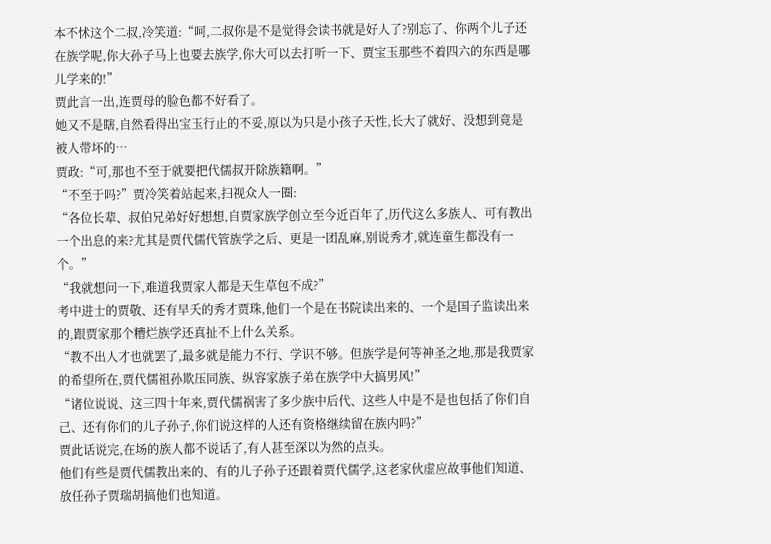本不怵这个二叔,冷笑道:“呵,二叔你是不是觉得会读书就是好人了?别忘了、你两个儿子还在族学呢,你大孙子马上也要去族学,你大可以去打听一下、贾宝玉那些不着四六的东西是哪儿学来的!”
贾此言一出,连贾母的脸色都不好看了。
她又不是瞎,自然看得出宝玉行止的不妥,原以为只是小孩子天性,长大了就好、没想到竟是被人带坏的…
贾政:“可,那也不至于就要把代儒叔开除族籍啊。”
“不至于吗?”贾冷笑着站起来,扫视众人一圈:
“各位长辈、叔伯兄弟好好想想,自贾家族学创立至今近百年了,历代这么多族人、可有教出一个出息的来?尤其是贾代儒代管族学之后、更是一团乱麻,别说秀才,就连童生都没有一个。”
“我就想问一下,难道我贾家人都是天生草包不成?”
考中进士的贾敬、还有早夭的秀才贾珠,他们一个是在书院读出来的、一个是国子监读出来的,跟贾家那个糟烂族学还真扯不上什么关系。
“教不出人才也就罢了,最多就是能力不行、学识不够。但族学是何等神圣之地,那是我贾家的希望所在,贾代儒祖孙欺压同族、纵容家族子弟在族学中大搞男风!”
“诸位说说、这三四十年来,贾代儒祸害了多少族中后代、这些人中是不是也包括了你们自己、还有你们的儿子孙子,你们说这样的人还有资格继续留在族内吗?”
贾此话说完,在场的族人都不说话了,有人甚至深以为然的点头。
他们有些是贾代儒教出来的、有的儿子孙子还跟着贾代儒学,这老家伙虚应故事他们知道、放任孙子贾瑞胡搞他们也知道。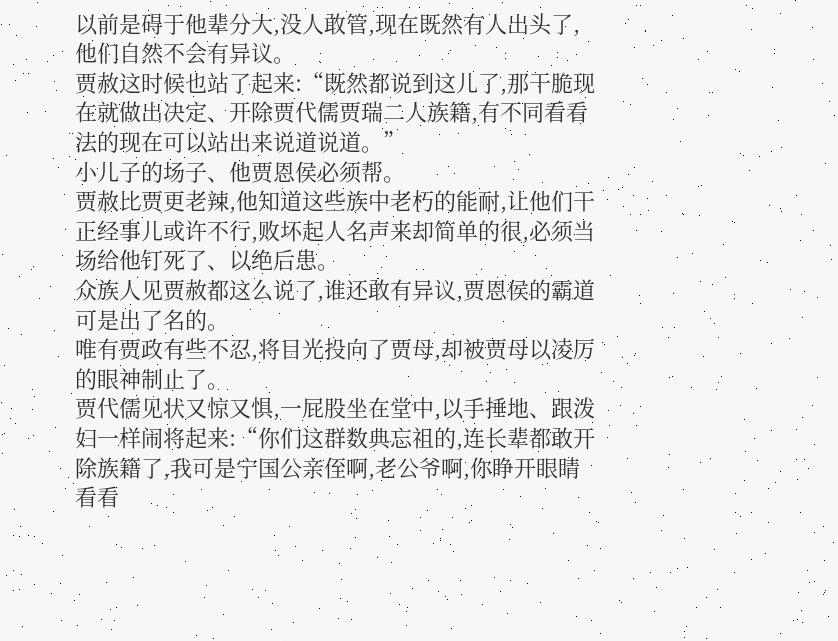以前是碍于他辈分大,没人敢管,现在既然有人出头了,他们自然不会有异议。
贾赦这时候也站了起来:“既然都说到这儿了,那干脆现在就做出决定、开除贾代儒贾瑞二人族籍,有不同看看法的现在可以站出来说道说道。”
小儿子的场子、他贾恩侯必须帮。
贾赦比贾更老辣,他知道这些族中老朽的能耐,让他们干正经事儿或许不行,败坏起人名声来却简单的很,必须当场给他钉死了、以绝后患。
众族人见贾赦都这么说了,谁还敢有异议,贾恩侯的霸道可是出了名的。
唯有贾政有些不忍,将目光投向了贾母,却被贾母以凌厉的眼神制止了。
贾代儒见状又惊又惧,一屁股坐在堂中,以手捶地、跟泼妇一样闹将起来:“你们这群数典忘祖的,连长辈都敢开除族籍了,我可是宁国公亲侄啊,老公爷啊,你睁开眼睛看看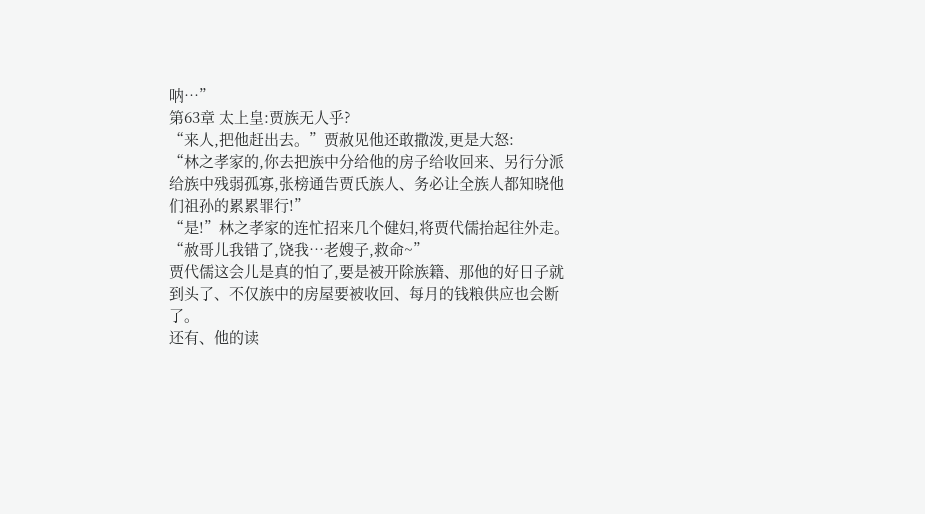呐…”
第63章 太上皇:贾族无人乎?
“来人,把他赶出去。”贾赦见他还敢撒泼,更是大怒:
“林之孝家的,你去把族中分给他的房子给收回来、另行分派给族中残弱孤寡,张榜通告贾氏族人、务必让全族人都知晓他们祖孙的累累罪行!”
“是!”林之孝家的连忙招来几个健妇,将贾代儒抬起往外走。
“赦哥儿我错了,饶我…老嫂子,救命~”
贾代儒这会儿是真的怕了,要是被开除族籍、那他的好日子就到头了、不仅族中的房屋要被收回、每月的钱粮供应也会断了。
还有、他的读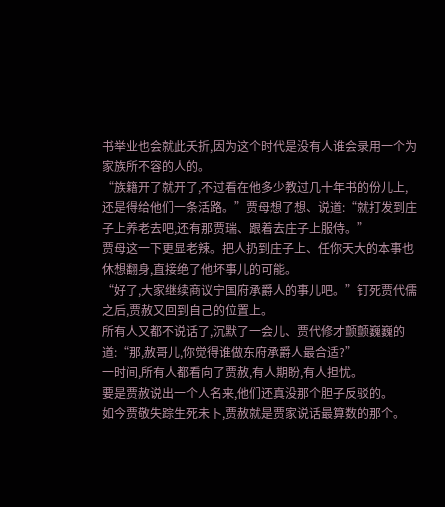书举业也会就此夭折,因为这个时代是没有人谁会录用一个为家族所不容的人的。
“族籍开了就开了,不过看在他多少教过几十年书的份儿上,还是得给他们一条活路。”贾母想了想、说道:“就打发到庄子上养老去吧,还有那贾瑞、跟着去庄子上服侍。”
贾母这一下更显老辣。把人扔到庄子上、任你天大的本事也休想翻身,直接绝了他坏事儿的可能。
“好了,大家继续商议宁国府承爵人的事儿吧。”钉死贾代儒之后,贾赦又回到自己的位置上。
所有人又都不说话了,沉默了一会儿、贾代修才颤颤巍巍的道:“那,赦哥儿,你觉得谁做东府承爵人最合适?”
一时间,所有人都看向了贾赦,有人期盼,有人担忧。
要是贾赦说出一个人名来,他们还真没那个胆子反驳的。
如今贾敬失踪生死未卜,贾赦就是贾家说话最算数的那个。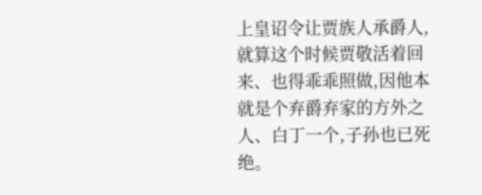上皇诏令让贾族人承爵人,就算这个时候贾敬活着回来、也得乖乖照做,因他本就是个弃爵弃家的方外之人、白丁一个,子孙也已死绝。